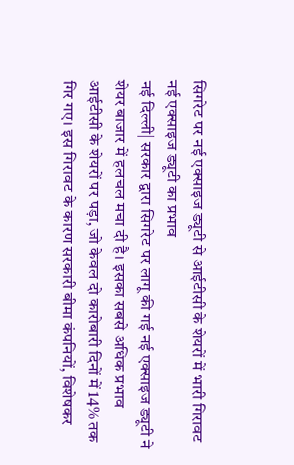सिगरेट पर नई एक्साइज ड्यूटी से आईटीसी के शेयरों में भारी गिरावट
नई एक्साइज ड्यूटी का प्रभाव
नई दिल्ली| सरकार द्वारा सिगरेट पर लागू की गई नई एक्साइज ड्यूटी ने शेयर बाजार में हलचल मचा दी है। इसका सबसे अधिक प्रभाव आईटीसी के शेयरों पर पड़ा, जो केवल दो कारोबारी दिनों में 14% तक गिर गए। इस गिरावट के कारण सरकारी बीमा कंपनियों, विशेषकर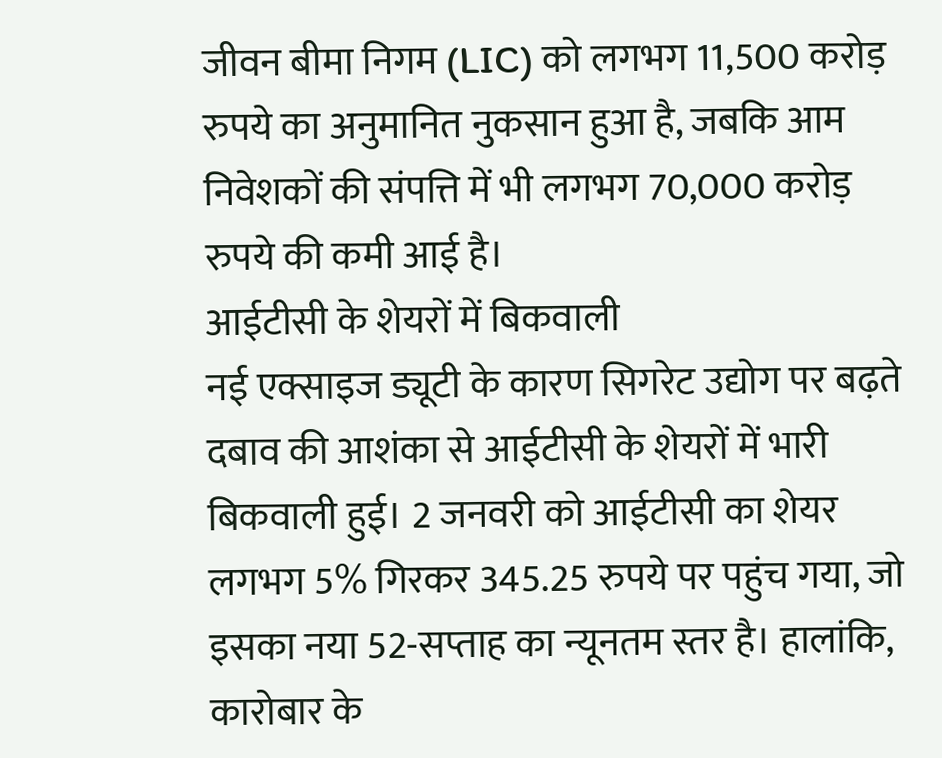जीवन बीमा निगम (LIC) को लगभग 11,500 करोड़ रुपये का अनुमानित नुकसान हुआ है, जबकि आम निवेशकों की संपत्ति में भी लगभग 70,000 करोड़ रुपये की कमी आई है।
आईटीसी के शेयरों में बिकवाली
नई एक्साइज ड्यूटी के कारण सिगरेट उद्योग पर बढ़ते दबाव की आशंका से आईटीसी के शेयरों में भारी बिकवाली हुई। 2 जनवरी को आईटीसी का शेयर लगभग 5% गिरकर 345.25 रुपये पर पहुंच गया, जो इसका नया 52-सप्ताह का न्यूनतम स्तर है। हालांकि, कारोबार के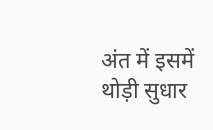अंत में इसमें थोड़ी सुधार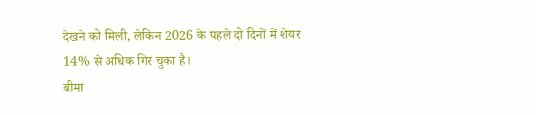देखने को मिली, लेकिन 2026 के पहले दो दिनों में शेयर 14% से अधिक गिर चुका है।
बीमा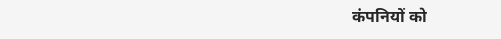कंपनियों को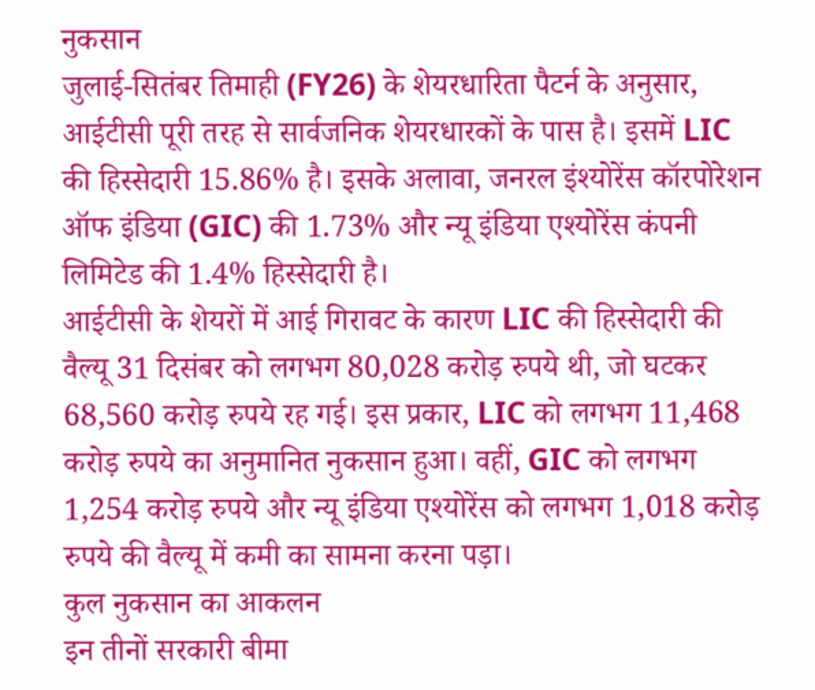नुकसान
जुलाई-सितंबर तिमाही (FY26) के शेयरधारिता पैटर्न के अनुसार, आईटीसी पूरी तरह से सार्वजनिक शेयरधारकों के पास है। इसमें LIC की हिस्सेदारी 15.86% है। इसके अलावा, जनरल इंश्योरेंस कॉरपोरेशन ऑफ इंडिया (GIC) की 1.73% और न्यू इंडिया एश्योरेंस कंपनी लिमिटेड की 1.4% हिस्सेदारी है।
आईटीसी के शेयरों में आई गिरावट के कारण LIC की हिस्सेदारी की वैल्यू 31 दिसंबर को लगभग 80,028 करोड़ रुपये थी, जो घटकर 68,560 करोड़ रुपये रह गई। इस प्रकार, LIC को लगभग 11,468 करोड़ रुपये का अनुमानित नुकसान हुआ। वहीं, GIC को लगभग 1,254 करोड़ रुपये और न्यू इंडिया एश्योरेंस को लगभग 1,018 करोड़ रुपये की वैल्यू में कमी का सामना करना पड़ा।
कुल नुकसान का आकलन
इन तीनों सरकारी बीमा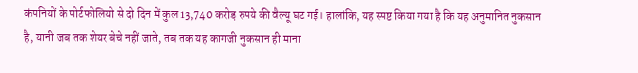कंपनियों के पोर्टफोलियो से दो दिन में कुल 13,740 करोड़ रुपये की वैल्यू घट गई। हालांकि, यह स्पष्ट किया गया है कि यह अनुमानित नुकसान है, यानी जब तक शेयर बेचे नहीं जाते, तब तक यह कागजी नुकसान ही माना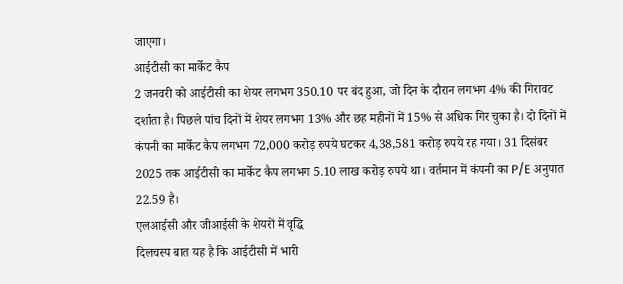जाएगा।
आईटीसी का मार्केट कैप
2 जनवरी को आईटीसी का शेयर लगभग 350.10 पर बंद हुआ, जो दिन के दौरान लगभग 4% की गिरावट दर्शाता है। पिछले पांच दिनों में शेयर लगभग 13% और छह महीनों में 15% से अधिक गिर चुका है। दो दिनों में कंपनी का मार्केट कैप लगभग 72,000 करोड़ रुपये घटकर 4,38,581 करोड़ रुपये रह गया। 31 दिसंबर 2025 तक आईटीसी का मार्केट कैप लगभग 5.10 लाख करोड़ रुपये था। वर्तमान में कंपनी का P/E अनुपात 22.59 है।
एलआईसी और जीआईसी के शेयरों में वृद्धि
दिलचस्प बात यह है कि आईटीसी में भारी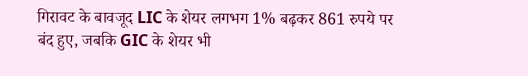गिरावट के बावजूद LIC के शेयर लगभग 1% बढ़कर 861 रुपये पर बंद हुए, जबकि GIC के शेयर भी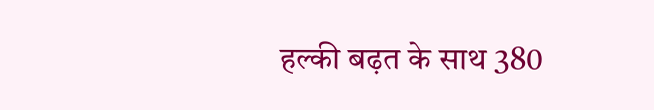हल्की बढ़त के साथ 380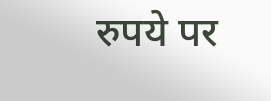रुपये पर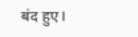बंद हुए।